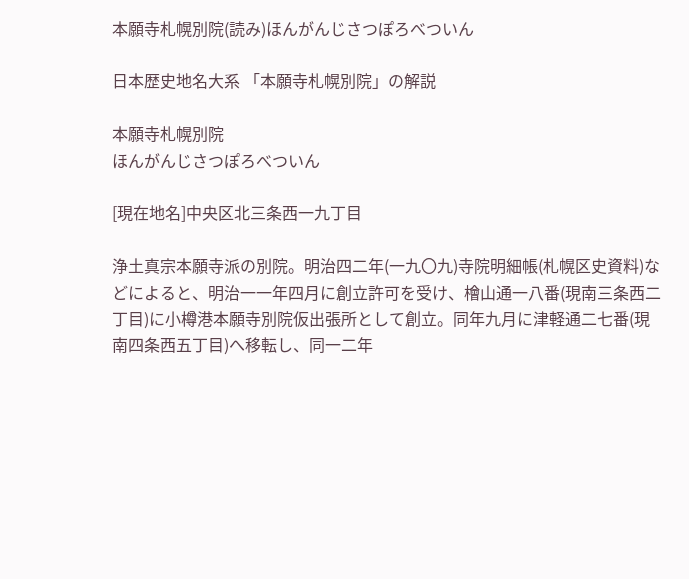本願寺札幌別院(読み)ほんがんじさつぽろべついん

日本歴史地名大系 「本願寺札幌別院」の解説

本願寺札幌別院
ほんがんじさつぽろべついん

[現在地名]中央区北三条西一九丁目

浄土真宗本願寺派の別院。明治四二年(一九〇九)寺院明細帳(札幌区史資料)などによると、明治一一年四月に創立許可を受け、檜山通一八番(現南三条西二丁目)に小樽港本願寺別院仮出張所として創立。同年九月に津軽通二七番(現南四条西五丁目)へ移転し、同一二年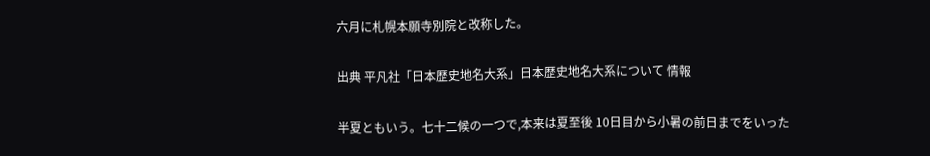六月に札幌本願寺別院と改称した。

出典 平凡社「日本歴史地名大系」日本歴史地名大系について 情報

半夏ともいう。七十二候の一つで,本来は夏至後 10日目から小暑の前日までをいった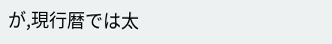が,現行暦では太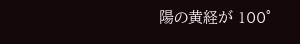陽の黄経が 100°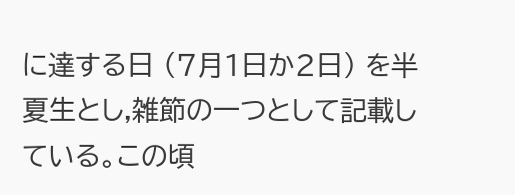に達する日 (7月1日か2日) を半夏生とし,雑節の一つとして記載している。この頃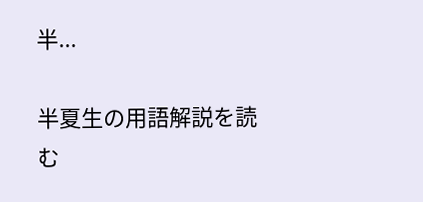半...

半夏生の用語解説を読む